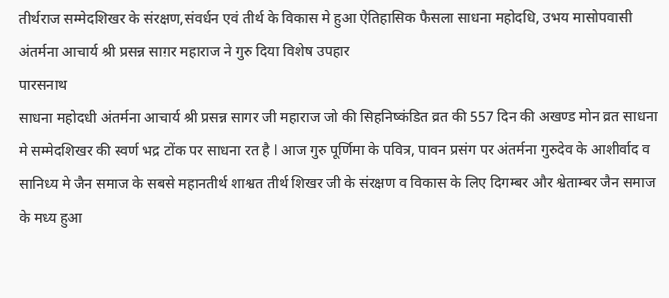तीर्थराज सम्मेदशिखर के संरक्षण,संवर्धन एवं तीर्थ के विकास मे हुआ ऐतिहासिक फैसला साधना महोदधि, उभय मासोपवासी अंतर्मना आचार्य श्री प्रसन्न साग़र महाराज ने गुरु दिया विशेष उपहार
पारसनाथ
साधना महोदधी अंतर्मना आचार्य श्री प्रसन्न सागर जी महाराज जो की सिहनिष्कंडित व्रत की 557 दिन की अखण्ड मोन व्रत साधना मे सम्मेदशिखर की स्वर्ण भद्र टोंक पर साधना रत है l आज गुरु पूर्णिमा के पवित्र, पावन प्रसंग पर अंतर्मना गुरुदेव के आशीर्वाद व सानिध्य मे जैन समाज के सबसे महानतीर्थ शाश्वत तीर्थ शिखर जी के संरक्षण व विकास के लिए दिगम्बर और श्वेताम्बर जैन समाज के मध्य हुआ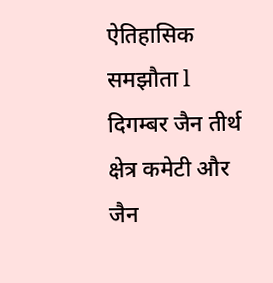ऐतिहासिक समझौता l दिगम्बर जैन तीर्थ क्षेत्र कमेटी और जैन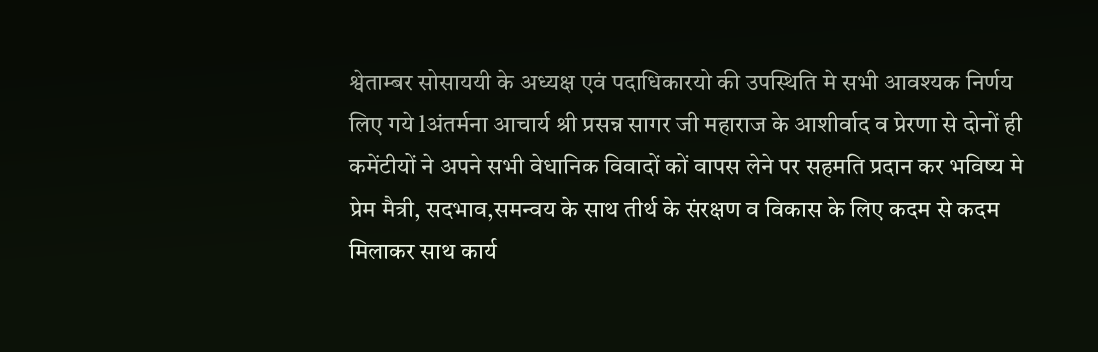श्वेताम्बर सोसाययी के अध्यक्ष एवं पदाधिकारयो की उपस्थिति मे सभी आवश्यक निर्णय लिए गये lअंतर्मना आचार्य श्री प्रसन्न सागर जी महाराज के आशीर्वाद व प्रेरणा से दोनों ही कमेंटीयों ने अपने सभी वेधानिक विवादों कों वापस लेने पर सहमति प्रदान कर भविष्य मे प्रेम मैत्री, सदभाव,समन्वय के साथ तीर्थ के संरक्षण व विकास के लिए कदम से कदम मिलाकर साथ कार्य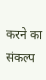करने का संकल्प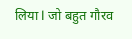लिया l जो बहुत गौरव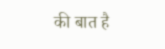की बात है